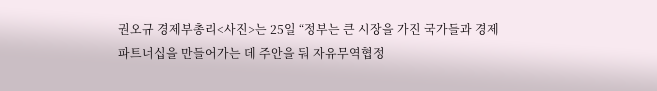권오규 경제부총리<사진>는 25일 “정부는 큰 시장을 가진 국가들과 경제 파트너십을 만들어가는 데 주안을 둬 자유무역협정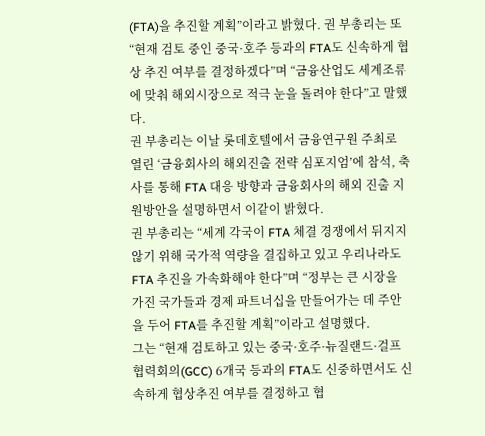(FTA)을 추진할 계획”이라고 밝혔다. 권 부총리는 또 “현재 검토 중인 중국·호주 등과의 FTA도 신속하게 협상 추진 여부를 결정하겠다”며 “금융산업도 세계조류에 맞춰 해외시장으로 적극 눈을 돌려야 한다”고 말했다.
권 부총리는 이날 롯데호텔에서 금융연구원 주최로 열린 ‘금융회사의 해외진출 전략 심포지엄’에 참석, 축사를 통해 FTA 대응 방향과 금융회사의 해외 진출 지원방안을 설명하면서 이같이 밝혔다.
권 부총리는 “세계 각국이 FTA 체결 경쟁에서 뒤지지 않기 위해 국가적 역량을 결집하고 있고 우리나라도 FTA 추진을 가속화해야 한다”며 “정부는 큰 시장을 가진 국가들과 경제 파트너십을 만들어가는 데 주안을 두어 FTA를 추진할 계획”이라고 설명했다.
그는 “현재 검토하고 있는 중국·호주·뉴질랜드·걸프협력회의(GCC) 6개국 등과의 FTA도 신중하면서도 신속하게 협상추진 여부를 결정하고 협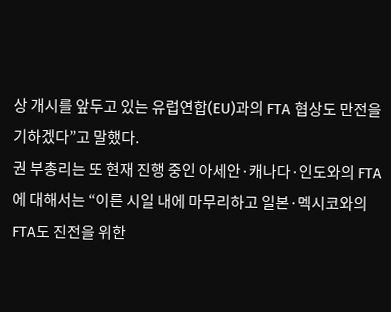상 개시를 앞두고 있는 유럽연합(EU)과의 FTA 협상도 만전을 기하겠다”고 말했다.
권 부총리는 또 현재 진행 중인 아세안·캐나다·인도와의 FTA에 대해서는 “이른 시일 내에 마무리하고 일본·멕시코와의 FTA도 진전을 위한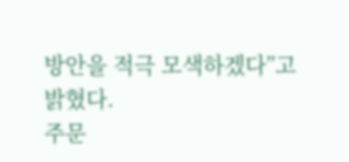방안을 적극 모색하겠다”고 밝혔다.
주문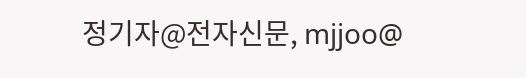정기자@전자신문, mjjoo@